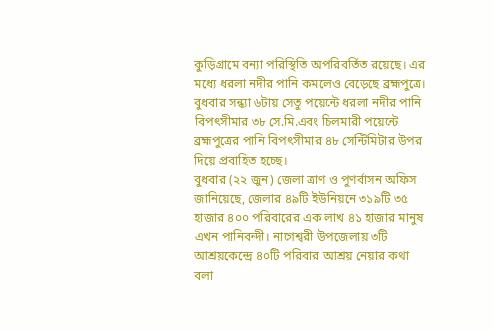কুড়িগ্রামে বন্যা পরিস্থিতি অপরিবর্তিত রয়েছে। এর মধ্যে ধরলা নদীর পানি কমলেও বেড়েছে ব্রহ্মপুত্রে। বুধবার সন্ধ্যা ৬টায় সেতু পয়েন্টে ধরলা নদীর পানি বিপৎসীমার ৩৮ সে.মি.এবং চিলমারী পয়েন্টে ব্রহ্মপুত্রের পানি বিপৎসীমার ৪৮ সেন্টিমিটার উপর দিয়ে প্রবাহিত হচ্ছে।
বুধবার (২২ জুন) জেলা ত্রাণ ও পুণর্বাসন অফিস জানিয়েছে, জেলার ৪৯টি ইউনিয়নে ৩১৯টি ৩৫ হাজার ৪০০ পরিবারের এক লাখ ৪১ হাজার মানুষ এখন পানিবন্দী। নাগেশ্বরী উপজেলায় ৩টি আশ্রয়কেন্দ্রে ৪০টি পরিবার আশ্রয় নেয়ার কথা বলা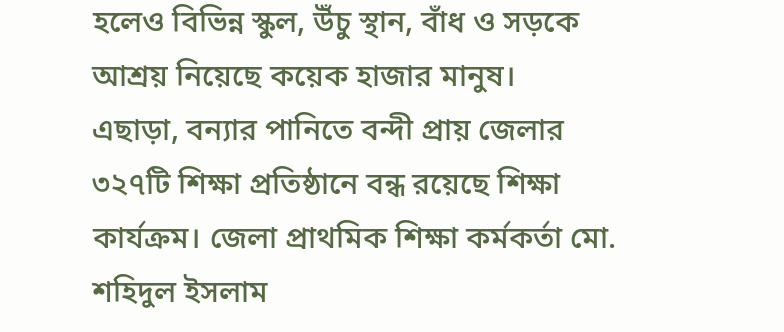হলেও বিভিন্ন স্কুল, উঁচু স্থান, বাঁধ ও সড়কে আশ্রয় নিয়েছে কয়েক হাজার মানুষ।
এছাড়া, বন্যার পানিতে বন্দী প্রায় জেলার ৩২৭টি শিক্ষা প্রতিষ্ঠানে বন্ধ রয়েছে শিক্ষা কার্যক্রম। জেলা প্রাথমিক শিক্ষা কর্মকর্তা মো. শহিদুল ইসলাম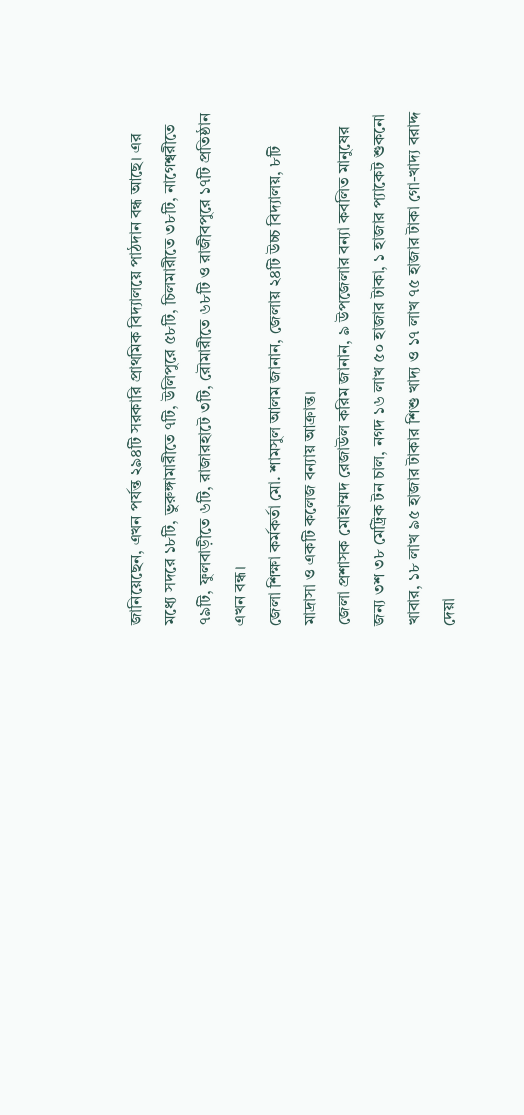জানিয়েছেন, এখন পর্যন্ত ২৯৪টি সরকারি প্রাথমিক বিদ্যালয়ে পাঠদান বন্ধ আছে। এর মধ্যে সদরে ১৮টি, ভুরুঙ্গামারীতে ৭টি, উলিপুরে ৫৮টি, চিলমারীতে ৩৮টি, নাগেশ্বরীতে ৭৯টি, ফুলবাড়ীতে ৬টি, রাজারহাটে ৩টি, রৌমারীতে ৬৮টি ও রাজীবপুরে ১৭টি প্রতিষ্ঠান এখন বন্ধ।
জেলা শিক্ষা কর্মকর্তা মো. শামসুল আলম জানান, জেলায় ২৪টি উচ্চ বিদ্যালয়, ৮টি মাদ্রাসা ও একটি কলেজ বন্যায় আক্রান্ত।
জেলা প্রশাসক মোহাম্মদ রেজাউল করিম জানান, ৯ উপজেলার বন্যা কবলিত মানুষের জন্য ৩শ ৩৮ মেট্রিক টন চাল, নগদ ১৬ লাখ ৫০ হাজার টাকা, ১ হাজার প্যাকেট শুকনো খাবার, ১৮ লাখ ৯৫ হাজার টাকার শিশু খাদ্য ও ১৭ লাখ ৭৫ হাজার টাকা গো-খাদ্য বরাদ্দ দেয়া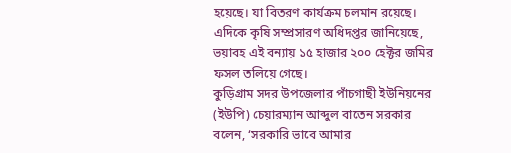হয়েছে। যা বিতরণ কার্যক্রম চলমান রয়েছে।
এদিকে কৃষি সম্প্রসারণ অধিদপ্তর জানিয়েছে, ভয়াবহ এই বন্যায় ১৫ হাজার ২০০ হেক্টর জমির ফসল তলিয়ে গেছে।
কুড়িগ্রাম সদর উপজেলার পাঁচগাছী ইউনিয়নের (ইউপি) চেয়ারম্যান আব্দুল বাতেন সরকার বলেন, ‘সরকারি ভাবে আমার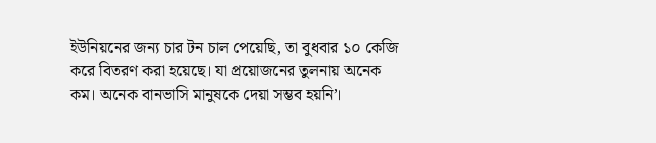ইউনিয়নের জন্য চার টন চাল পেয়েছি, তা বুধবার ১০ কেজি করে বিতরণ করা হয়েছে। যা প্রয়োজনের তুলনায় অনেক কম। অনেক বানভাসি মানুষকে দেয়া সম্ভব হয়নি’।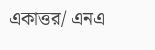একাত্তর/ এনএ